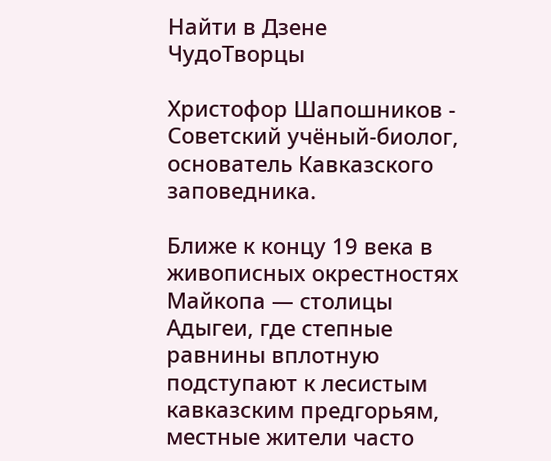Найти в Дзене
ЧудоТворцы

Христофор Шапошников - Советский учёный-биолог, основатель Кавказского заповедника.

Ближе к концу 19 века в живописных окрестностях Майкопа — столицы Адыгеи, где степные равнины вплотную подступают к лесистым кавказским предгорьям, местные жители часто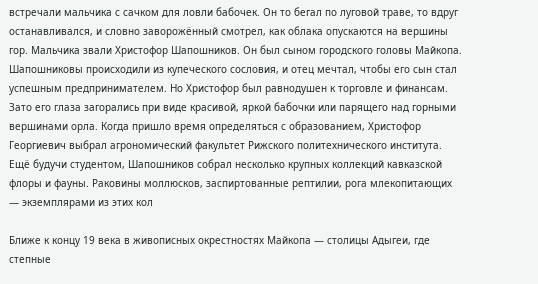встречали мальчика с сачком для ловли бабочек. Он то бегал по луговой траве, то вдруг останавливался, и словно заворожённый смотрел, как облака опускаются на вершины гор. Мальчика звали Христофор Шапошников. Он был сыном городского головы Майкопа. Шапошниковы происходили из купеческого сословия, и отец мечтал, чтобы его сын стал успешным предпринимателем. Но Христофор был равнодушен к торговле и финансам. Зато его глаза загорались при виде красивой, яркой бабочки или парящего над горными вершинами орла. Когда пришло время определяться с образованием, Христофор Георгиевич выбрал агрономический факультет Рижского политехнического института. Ещё будучи студентом, Шапошников собрал несколько крупных коллекций кавказской флоры и фауны. Раковины моллюсков, заспиртованные рептилии, рога млекопитающих — экземплярами из этих кол

Ближе к концу 19 века в живописных окрестностях Майкопа — столицы Адыгеи, где степные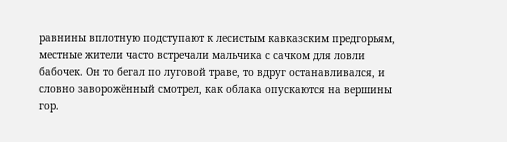равнины вплотную подступают к лесистым кавказским предгорьям, местные жители часто встречали мальчика с сачком для ловли бабочек. Он то бегал по луговой траве, то вдруг останавливался, и словно заворожённый смотрел, как облака опускаются на вершины гор.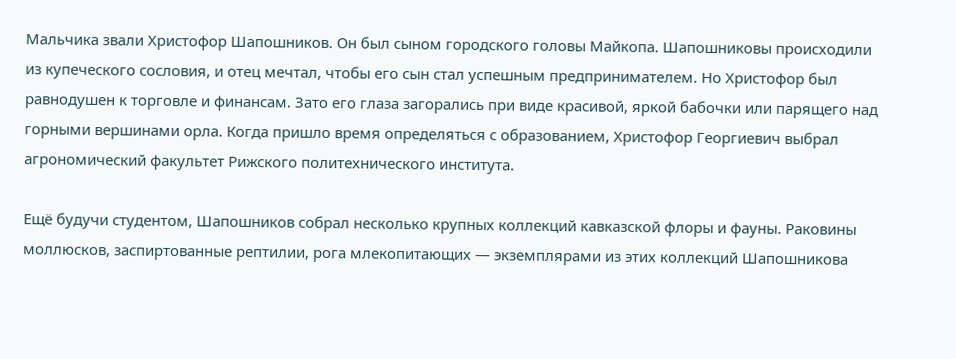Мальчика звали Христофор Шапошников. Он был сыном городского головы Майкопа. Шапошниковы происходили из купеческого сословия, и отец мечтал, чтобы его сын стал успешным предпринимателем. Но Христофор был равнодушен к торговле и финансам. Зато его глаза загорались при виде красивой, яркой бабочки или парящего над горными вершинами орла. Когда пришло время определяться с образованием, Христофор Георгиевич выбрал агрономический факультет Рижского политехнического института.

Ещё будучи студентом, Шапошников собрал несколько крупных коллекций кавказской флоры и фауны. Раковины моллюсков, заспиртованные рептилии, рога млекопитающих — экземплярами из этих коллекций Шапошникова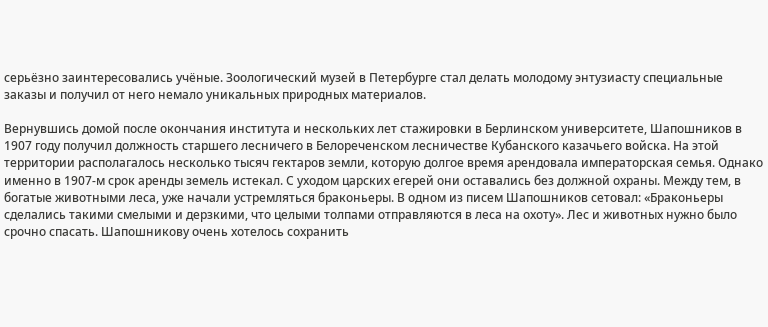серьёзно заинтересовались учёные. Зоологический музей в Петербурге стал делать молодому энтузиасту специальные заказы и получил от него немало уникальных природных материалов.

Вернувшись домой после окончания института и нескольких лет стажировки в Берлинском университете, Шапошников в 1907 году получил должность старшего лесничего в Белореченском лесничестве Кубанского казачьего войска. На этой территории располагалось несколько тысяч гектаров земли, которую долгое время арендовала императорская семья. Однако именно в 1907-м срок аренды земель истекал. С уходом царских егерей они оставались без должной охраны. Между тем, в богатые животными леса, уже начали устремляться браконьеры. В одном из писем Шапошников сетовал: «Браконьеры сделались такими смелыми и дерзкими, что целыми толпами отправляются в леса на охоту». Лес и животных нужно было срочно спасать. Шапошникову очень хотелось сохранить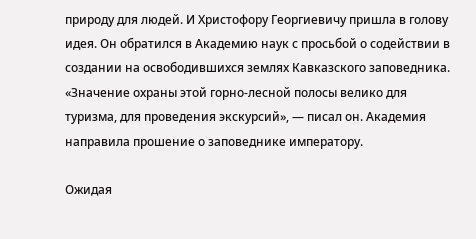природу для людей. И Христофору Георгиевичу пришла в голову идея. Он обратился в Академию наук с просьбой о содействии в создании на освободившихся землях Кавказского заповедника. «Значение охраны этой горно-лесной полосы велико для туризма, для проведения экскурсий», — писал он. Академия направила прошение о заповеднике императору.

Ожидая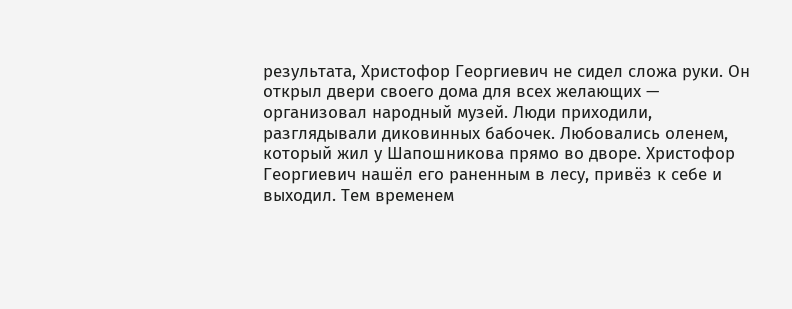результата, Христофор Георгиевич не сидел сложа руки. Он открыл двери своего дома для всех желающих — организовал народный музей. Люди приходили, разглядывали диковинных бабочек. Любовались оленем, который жил у Шапошникова прямо во дворе. Христофор Георгиевич нашёл его раненным в лесу, привёз к себе и выходил. Тем временем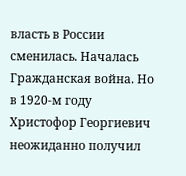власть в России сменилась. Началась Гражданская война. Но в 1920-м году Христофор Георгиевич неожиданно получил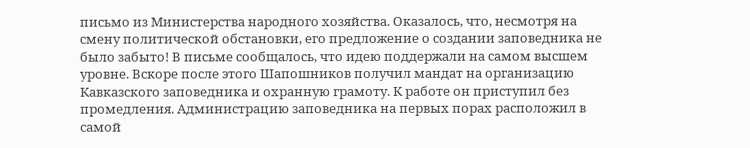письмо из Министерства народного хозяйства. Оказалось, что, несмотря на смену политической обстановки, его предложение о создании заповедника не было забыто! В письме сообщалось, что идею поддержали на самом высшем уровне. Вскоре после этого Шапошников получил мандат на организацию Кавказского заповедника и охранную грамоту. К работе он приступил без промедления. Администрацию заповедника на первых порах расположил в самой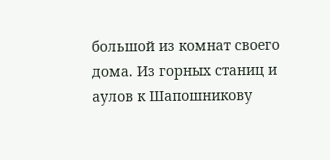большой из комнат своего дома. Из горных станиц и аулов к Шапошникову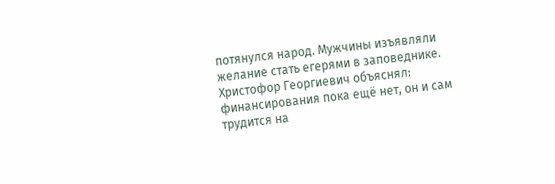потянулся народ. Мужчины изъявляли желание стать егерями в заповеднике. Христофор Георгиевич объяснял: финансирования пока ещё нет, он и сам трудится на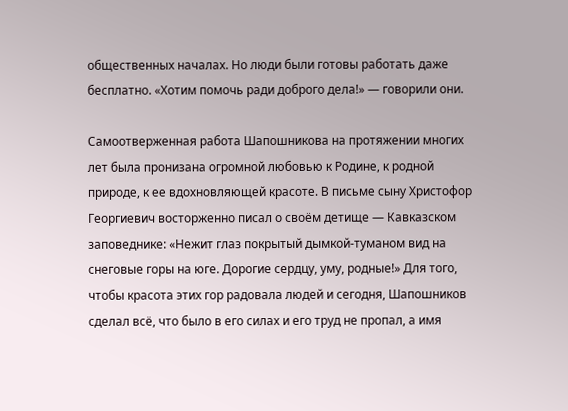общественных началах. Но люди были готовы работать даже бесплатно. «Хотим помочь ради доброго дела!» — говорили они.

Самоотверженная работа Шапошникова на протяжении многих лет была пронизана огромной любовью к Родине, к родной природе, к ее вдохновляющей красоте. В письме сыну Христофор Георгиевич восторженно писал о своём детище — Кавказском заповеднике: «Нежит глаз покрытый дымкой-туманом вид на снеговые горы на юге. Дорогие сердцу, уму, родные!» Для того, чтобы красота этих гор радовала людей и сегодня, Шапошников сделал всё, что было в его силах и его труд не пропал, а имя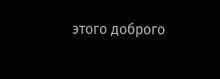этого доброго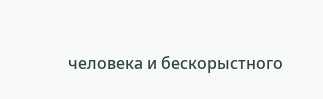человека и бескорыстного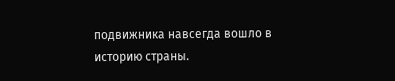подвижника навсегда вошло в историю страны.